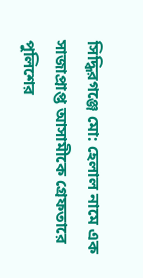সিদ্ধিরগঞ্জে মো: হেলাল নামে এক সাজাপ্রাপ্ত আসামীকে গ্রেফতারে পুলিশের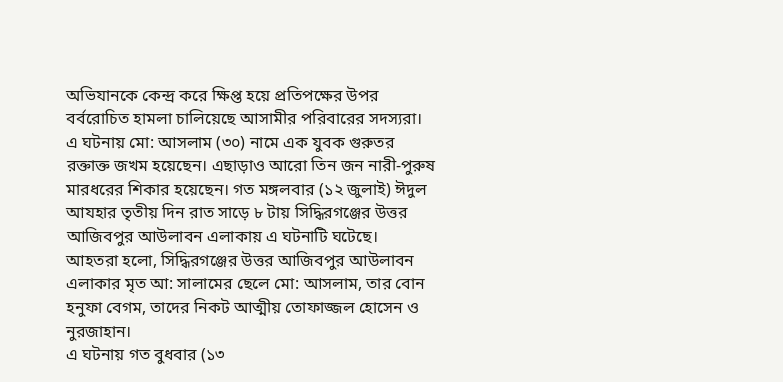অভিযানকে কেন্দ্র করে ক্ষিপ্ত হয়ে প্রতিপক্ষের উপর বর্বরোচিত হামলা চালিয়েছে আসামীর পরিবারের সদস্যরা। এ ঘটনায় মো: আসলাম (৩০) নামে এক যুবক গুরুতর রক্তাক্ত জখম হয়েছেন। এছাড়াও আরো তিন জন নারী-পুরুষ মারধরের শিকার হয়েছেন। গত মঙ্গলবার (১২ জুলাই) ঈদুল আযহার তৃতীয় দিন রাত সাড়ে ৮ টায় সিদ্ধিরগঞ্জের উত্তর আজিবপুর আউলাবন এলাকায় এ ঘটনাটি ঘটেছে।
আহতরা হলো, সিদ্ধিরগঞ্জের উত্তর আজিবপুর আউলাবন এলাকার মৃত আ: সালামের ছেলে মো: আসলাম, তার বোন হনুফা বেগম, তাদের নিকট আত্মীয় তোফাজ্জল হোসেন ও নুরজাহান।
এ ঘটনায় গত বুধবার (১৩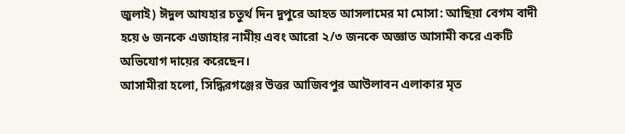জুলাই) ঈদুল আযহার চতুর্থ দিন দুপুরে আহত আসলামের মা মোসা: আছিয়া বেগম বাদী হয়ে ৬ জনকে এজাহার নামীয় এবং আরো ২/৩ জনকে অজ্ঞাত আসামী করে একটি অভিযোগ দায়ের করেছেন।
আসামীরা হলো, সিদ্ধিরগঞ্জের উত্তর আজিবপুর আউলাবন এলাকার মৃত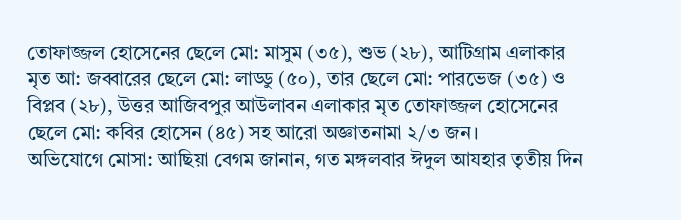তোফাজ্জল হোসেনের ছেলে মো: মাসুম (৩৫), শুভ (২৮), আটিগ্রাম এলাকার মৃত আ: জব্বারের ছেলে মো: লাড্ডু (৫০), তার ছেলে মো: পারভেজ (৩৫) ও বিপ্লব (২৮), উত্তর আজিবপুর আউলাবন এলাকার মৃত তোফাজ্জল হোসেনের ছেলে মো: কবির হোসেন (৪৫) সহ আরো অজ্ঞাতনামা ২/৩ জন।
অভিযোগে মোসা: আছিয়া বেগম জানান, গত মঙ্গলবার ঈদুল আযহার তৃতীয় দিন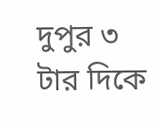দুপুর ৩ টার দিকে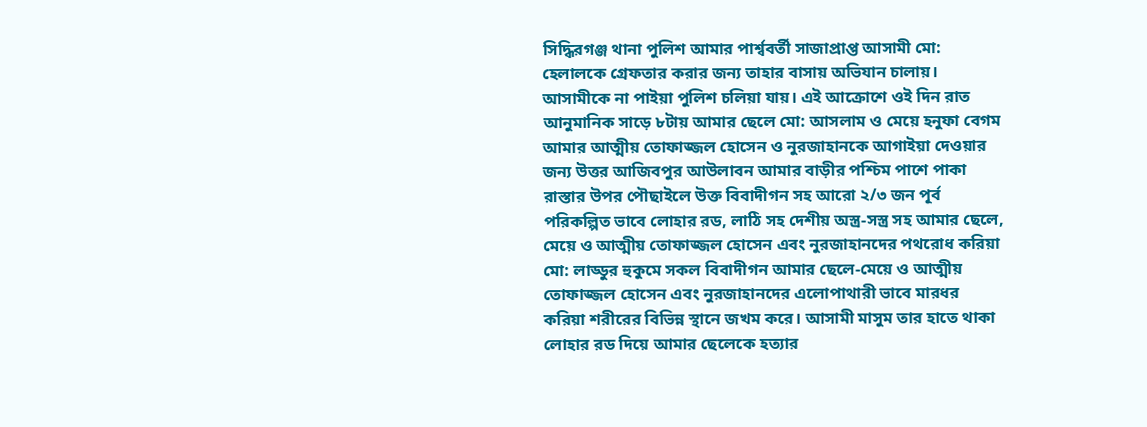সিদ্ধিরগঞ্জ থানা পুলিশ আমার পার্শ্ববর্তী সাজাপ্রাপ্ত আসামী মো: হেলালকে গ্রেফতার করার জন্য তাহার বাসায় অভিযান চালায়। আসামীকে না পাইয়া পুলিশ চলিয়া যায়। এই আক্রোশে ওই দিন রাত আনুমানিক সাড়ে ৮টায় আমার ছেলে মো: আসলাম ও মেয়ে হনুফা বেগম আমার আত্মীয় তোফাজ্জল হোসেন ও নুরজাহানকে আগাইয়া দেওয়ার জন্য উত্তর আজিবপুর আউলাবন আমার বাড়ীর পশ্চিম পাশে পাকা রাস্তার উপর পৌছাইলে উক্ত বিবাদীগন সহ আরো ২/৩ জন পূর্ব পরিকল্পিত ভাবে লোহার রড, লাঠি সহ দেশীয় অস্ত্র-সস্ত্র সহ আমার ছেলে, মেয়ে ও আত্মীয় তোফাজ্জল হোসেন এবং নুরজাহানদের পথরোধ করিয়া মো: লাড্ডুর হুকুমে সকল বিবাদীগন আমার ছেলে-মেয়ে ও আত্মীয় তোফাজ্জল হোসেন এবং নুরজাহানদের এলোপাথারী ভাবে মারধর করিয়া শরীরের বিভিন্ন স্থানে জখম করে। আসামী মাসুম তার হাতে থাকা লোহার রড দিয়ে আমার ছেলেকে হত্যার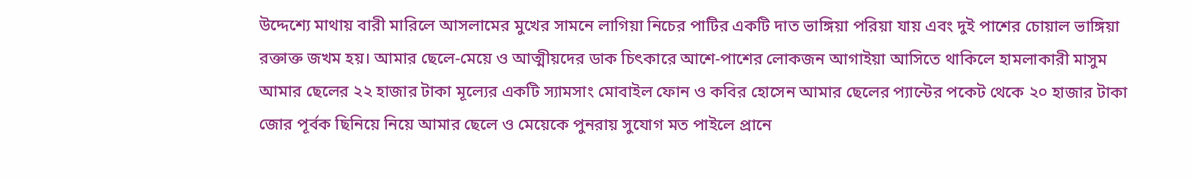উদ্দেশ্যে মাথায় বারী মারিলে আসলামের মুখের সামনে লাগিয়া নিচের পাটির একটি দাত ভাঙ্গিয়া পরিয়া যায় এবং দুই পাশের চোয়াল ভাঙ্গিয়া রক্তাক্ত জখম হয়। আমার ছেলে-মেয়ে ও আত্মীয়দের ডাক চিৎকারে আশে-পাশের লোকজন আগাইয়া আসিতে থাকিলে হামলাকারী মাসুম আমার ছেলের ২২ হাজার টাকা মূল্যের একটি স্যামসাং মোবাইল ফোন ও কবির হোসেন আমার ছেলের প্যান্টের পকেট থেকে ২০ হাজার টাকা জোর পূর্বক ছিনিয়ে নিয়ে আমার ছেলে ও মেয়েকে পুনরায় সুযোগ মত পাইলে প্রানে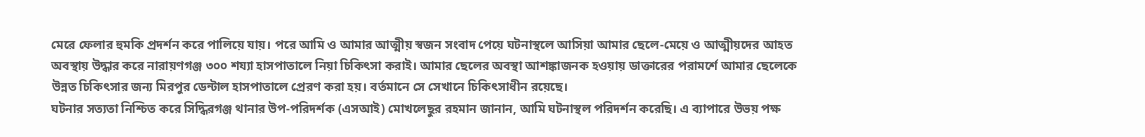মেরে ফেলার হুমকি প্রদর্শন করে পালিয়ে যায়। পরে আমি ও আমার আত্মীয় স্বজন সংবাদ পেয়ে ঘটনাস্থলে আসিয়া আমার ছেলে-মেয়ে ও আত্মীয়দের আহত অবস্থায় উদ্ধার করে নারায়ণগঞ্জ ৩০০ শয্যা হাসপাতালে নিয়া চিকিৎসা করাই। আমার ছেলের অবস্থা আশঙ্কাজনক হওয়ায় ডাক্তারের পরামর্শে আমার ছেলেকে উন্নত চিকিৎসার জন্য মিরপুর ডেন্টাল হাসপাতালে প্রেরণ করা হয়। বর্তমানে সে সেখানে চিকিৎসাধীন রয়েছে।
ঘটনার সত্যতা নিশ্চিত করে সিদ্ধিরগঞ্জ থানার উপ-পরিদর্শক (এসআই) মোখলেছুর রহমান জানান, আমি ঘটনাস্থল পরিদর্শন করেছি। এ ব্যাপারে উভয় পক্ষ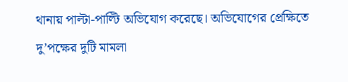থানায় পাল্টা-পাল্টি অভিযোগ করেছে। অভিযোগের প্রেক্ষিতে দু’পক্ষের দুটি মামলা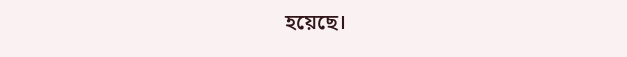হয়েছে।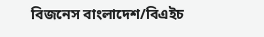বিজনেস বাংলাদেশ/বিএইচ